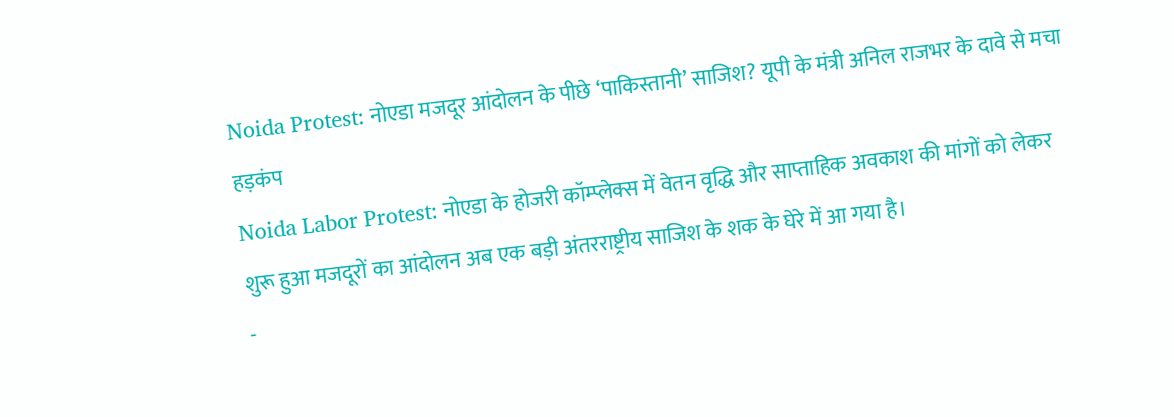Noida Protest: नोएडा मजदूर आंदोलन के पीछे ‘पाकिस्तानी’ साजिश? यूपी के मंत्री अनिल राजभर के दावे से मचा हड़कंप
Noida Labor Protest: नोएडा के होजरी कॉम्प्लेक्स में वेतन वृद्धि और साप्ताहिक अवकाश की मांगों को लेकर शुरू हुआ मजदूरों का आंदोलन अब एक बड़ी अंतरराष्ट्रीय साजिश के शक के घेरे में आ गया है।
-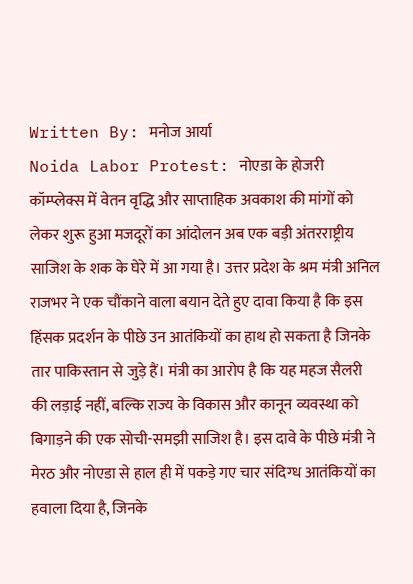Written By: मनोज आर्या
Noida Labor Protest: नोएडा के होजरी कॉम्प्लेक्स में वेतन वृद्धि और साप्ताहिक अवकाश की मांगों को लेकर शुरू हुआ मजदूरों का आंदोलन अब एक बड़ी अंतरराष्ट्रीय साजिश के शक के घेरे में आ गया है। उत्तर प्रदेश के श्रम मंत्री अनिल राजभर ने एक चौंकाने वाला बयान देते हुए दावा किया है कि इस हिंसक प्रदर्शन के पीछे उन आतंकियों का हाथ हो सकता है जिनके तार पाकिस्तान से जुड़े हैं। मंत्री का आरोप है कि यह महज सैलरी की लड़ाई नहीं, बल्कि राज्य के विकास और कानून व्यवस्था को बिगाड़ने की एक सोची-समझी साजिश है। इस दावे के पीछे मंत्री ने मेरठ और नोएडा से हाल ही में पकड़े गए चार संदिग्ध आतंकियों का हवाला दिया है, जिनके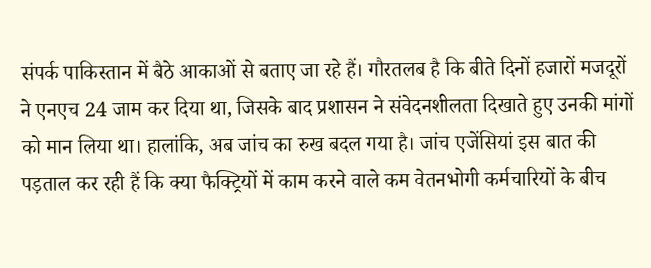संपर्क पाकिस्तान में बैठे आकाओं से बताए जा रहे हैं। गौरतलब है कि बीते दिनों हजारों मजदूरों ने एनएच 24 जाम कर दिया था, जिसके बाद प्रशासन ने संवेदनशीलता दिखाते हुए उनकी मांगों को मान लिया था। हालांकि, अब जांच का रुख बदल गया है। जांच एजेंसियां इस बात की पड़ताल कर रही हैं कि क्या फैक्ट्रियों में काम करने वाले कम वेतनभोगी कर्मचारियों के बीच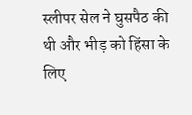स्लीपर सेल ने घुसपैठ की थी और भीड़ को हिंसा के लिए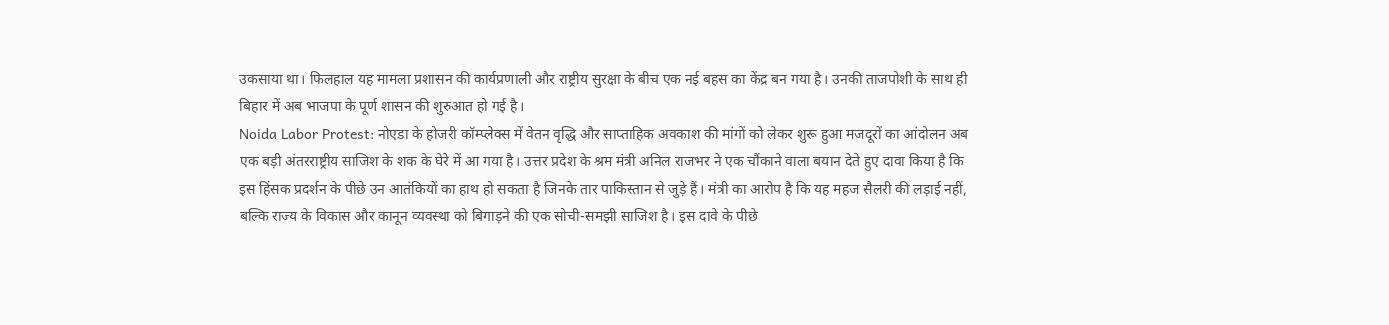उकसाया था। फिलहाल यह मामला प्रशासन की कार्यप्रणाली और राष्ट्रीय सुरक्षा के बीच एक नई बहस का केंद्र बन गया है। उनकी ताजपोशी के साथ ही बिहार में अब भाजपा के पूर्ण शासन की शुरुआत हो गई है।
Noida Labor Protest: नोएडा के होजरी कॉम्प्लेक्स में वेतन वृद्धि और साप्ताहिक अवकाश की मांगों को लेकर शुरू हुआ मजदूरों का आंदोलन अब एक बड़ी अंतरराष्ट्रीय साजिश के शक के घेरे में आ गया है। उत्तर प्रदेश के श्रम मंत्री अनिल राजभर ने एक चौंकाने वाला बयान देते हुए दावा किया है कि इस हिंसक प्रदर्शन के पीछे उन आतंकियों का हाथ हो सकता है जिनके तार पाकिस्तान से जुड़े हैं। मंत्री का आरोप है कि यह महज सैलरी की लड़ाई नहीं, बल्कि राज्य के विकास और कानून व्यवस्था को बिगाड़ने की एक सोची-समझी साजिश है। इस दावे के पीछे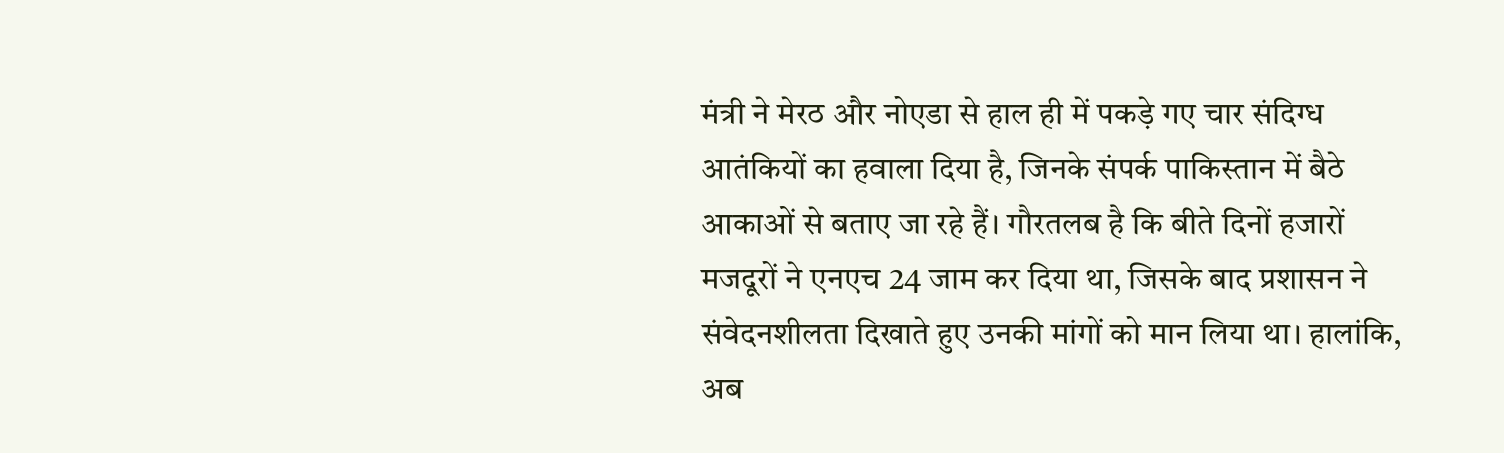मंत्री ने मेरठ और नोएडा से हाल ही में पकड़े गए चार संदिग्ध आतंकियों का हवाला दिया है, जिनके संपर्क पाकिस्तान में बैठे आकाओं से बताए जा रहे हैं। गौरतलब है कि बीते दिनों हजारों मजदूरों ने एनएच 24 जाम कर दिया था, जिसके बाद प्रशासन ने संवेदनशीलता दिखाते हुए उनकी मांगों को मान लिया था। हालांकि, अब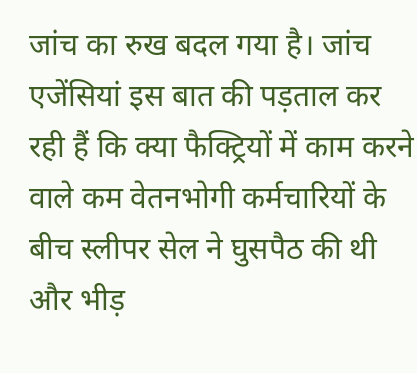जांच का रुख बदल गया है। जांच एजेंसियां इस बात की पड़ताल कर रही हैं कि क्या फैक्ट्रियों में काम करने वाले कम वेतनभोगी कर्मचारियों के बीच स्लीपर सेल ने घुसपैठ की थी और भीड़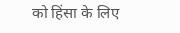को हिंसा के लिए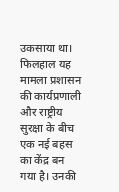उकसाया था। फिलहाल यह मामला प्रशासन की कार्यप्रणाली और राष्ट्रीय सुरक्षा के बीच एक नई बहस का केंद्र बन गया है। उनकी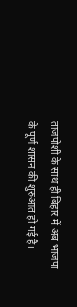ताजपोशी के साथ ही बिहार में अब भाजपा के पूर्ण शासन की शुरुआत हो गई है।